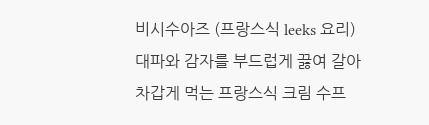비시수아즈 (프랑스식 leeks 요리)
대파와 감자를 부드럽게 끓여 갈아 차갑게 먹는 프랑스식 크림 수프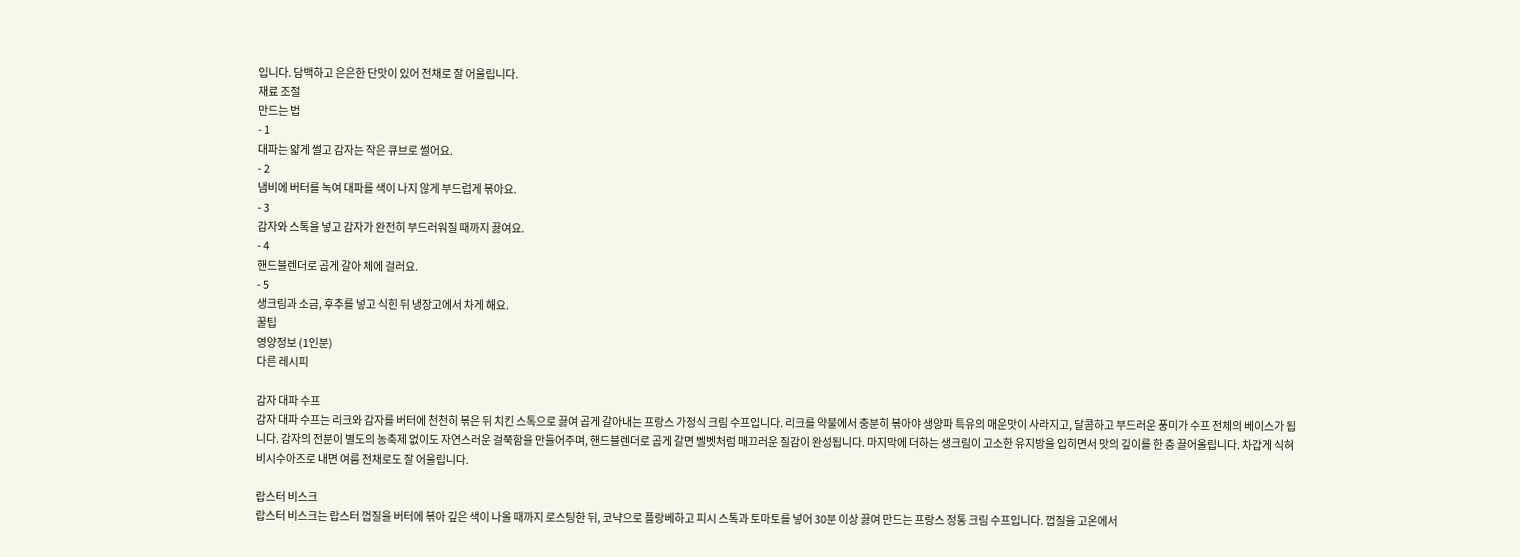입니다. 담백하고 은은한 단맛이 있어 전채로 잘 어울립니다.
재료 조절
만드는 법
- 1
대파는 얇게 썰고 감자는 작은 큐브로 썰어요.
- 2
냄비에 버터를 녹여 대파를 색이 나지 않게 부드럽게 볶아요.
- 3
감자와 스톡을 넣고 감자가 완전히 부드러워질 때까지 끓여요.
- 4
핸드블렌더로 곱게 갈아 체에 걸러요.
- 5
생크림과 소금, 후추를 넣고 식힌 뒤 냉장고에서 차게 해요.
꿀팁
영양정보 (1인분)
다른 레시피

감자 대파 수프
감자 대파 수프는 리크와 감자를 버터에 천천히 볶은 뒤 치킨 스톡으로 끓여 곱게 갈아내는 프랑스 가정식 크림 수프입니다. 리크를 약불에서 충분히 볶아야 생양파 특유의 매운맛이 사라지고, 달콤하고 부드러운 풍미가 수프 전체의 베이스가 됩니다. 감자의 전분이 별도의 농축제 없이도 자연스러운 걸쭉함을 만들어주며, 핸드블렌더로 곱게 갈면 벨벳처럼 매끄러운 질감이 완성됩니다. 마지막에 더하는 생크림이 고소한 유지방을 입히면서 맛의 깊이를 한 층 끌어올립니다. 차갑게 식혀 비시수아즈로 내면 여름 전채로도 잘 어울립니다.

랍스터 비스크
랍스터 비스크는 랍스터 껍질을 버터에 볶아 깊은 색이 나올 때까지 로스팅한 뒤, 코냑으로 플랑베하고 피시 스톡과 토마토를 넣어 30분 이상 끓여 만드는 프랑스 정통 크림 수프입니다. 껍질을 고온에서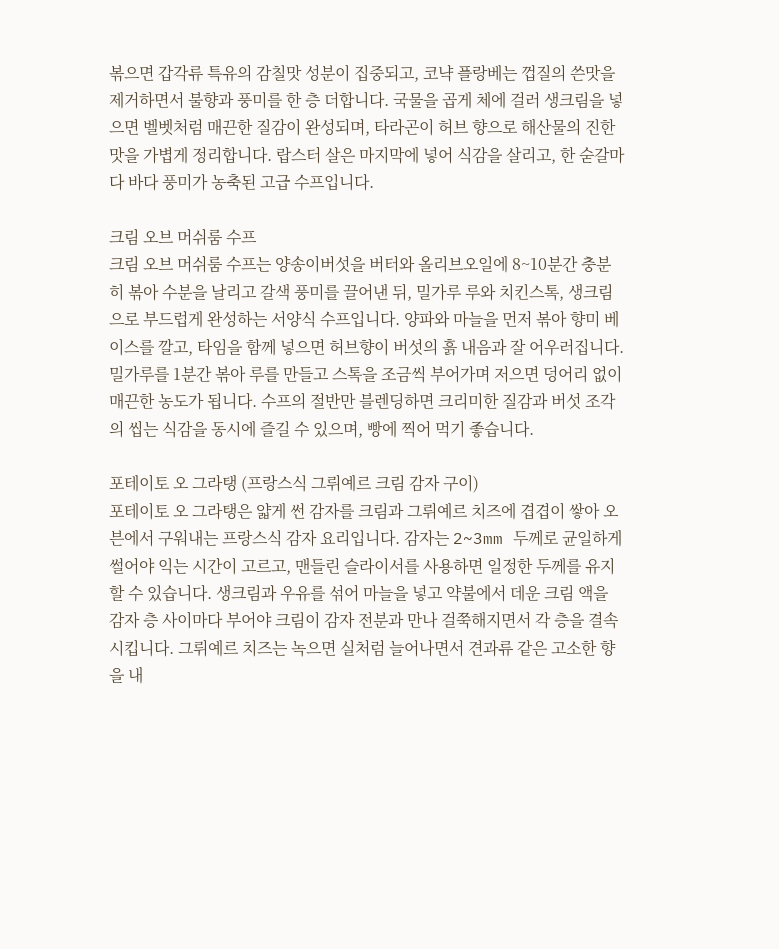볶으면 갑각류 특유의 감칠맛 성분이 집중되고, 코냑 플랑베는 껍질의 쓴맛을 제거하면서 불향과 풍미를 한 층 더합니다. 국물을 곱게 체에 걸러 생크림을 넣으면 벨벳처럼 매끈한 질감이 완성되며, 타라곤이 허브 향으로 해산물의 진한 맛을 가볍게 정리합니다. 랍스터 살은 마지막에 넣어 식감을 살리고, 한 숟갈마다 바다 풍미가 농축된 고급 수프입니다.

크림 오브 머쉬룸 수프
크림 오브 머쉬룸 수프는 양송이버섯을 버터와 올리브오일에 8~10분간 충분히 볶아 수분을 날리고 갈색 풍미를 끌어낸 뒤, 밀가루 루와 치킨스톡, 생크림으로 부드럽게 완성하는 서양식 수프입니다. 양파와 마늘을 먼저 볶아 향미 베이스를 깔고, 타임을 함께 넣으면 허브향이 버섯의 흙 내음과 잘 어우러집니다. 밀가루를 1분간 볶아 루를 만들고 스톡을 조금씩 부어가며 저으면 덩어리 없이 매끈한 농도가 됩니다. 수프의 절반만 블렌딩하면 크리미한 질감과 버섯 조각의 씹는 식감을 동시에 즐길 수 있으며, 빵에 찍어 먹기 좋습니다.

포테이토 오 그라탱 (프랑스식 그뤼예르 크림 감자 구이)
포테이토 오 그라탱은 얇게 썬 감자를 크림과 그뤼예르 치즈에 겹겹이 쌓아 오븐에서 구워내는 프랑스식 감자 요리입니다. 감자는 2~3mm 두께로 균일하게 썰어야 익는 시간이 고르고, 맨들린 슬라이서를 사용하면 일정한 두께를 유지할 수 있습니다. 생크림과 우유를 섞어 마늘을 넣고 약불에서 데운 크림 액을 감자 층 사이마다 부어야 크림이 감자 전분과 만나 걸쭉해지면서 각 층을 결속시킵니다. 그뤼예르 치즈는 녹으면 실처럼 늘어나면서 견과류 같은 고소한 향을 내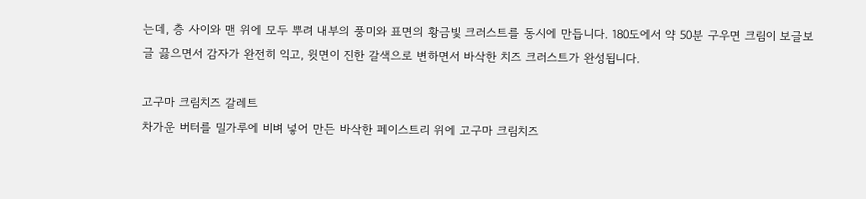는데, 층 사이와 맨 위에 모두 뿌려 내부의 풍미와 표면의 황금빛 크러스트를 동시에 만듭니다. 180도에서 약 50분 구우면 크림이 보글보글 끓으면서 감자가 완전히 익고, 윗면이 진한 갈색으로 변하면서 바삭한 치즈 크러스트가 완성됩니다.

고구마 크림치즈 갈레트
차가운 버터를 밀가루에 비벼 넣어 만든 바삭한 페이스트리 위에 고구마 크림치즈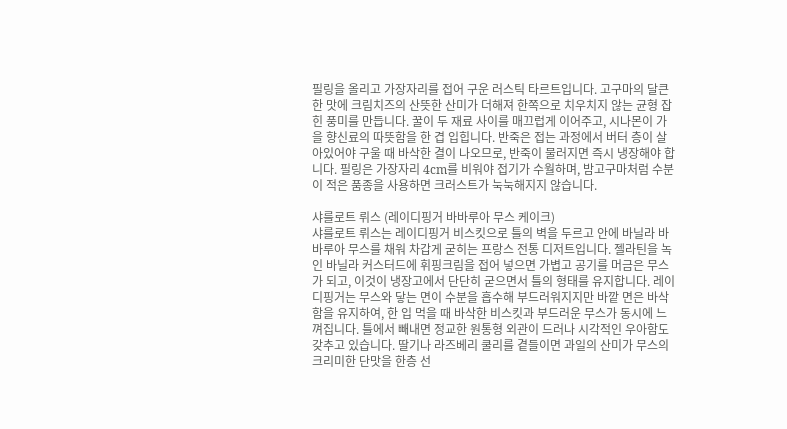필링을 올리고 가장자리를 접어 구운 러스틱 타르트입니다. 고구마의 달큰한 맛에 크림치즈의 산뜻한 산미가 더해져 한쪽으로 치우치지 않는 균형 잡힌 풍미를 만듭니다. 꿀이 두 재료 사이를 매끄럽게 이어주고, 시나몬이 가을 향신료의 따뜻함을 한 겹 입힙니다. 반죽은 접는 과정에서 버터 층이 살아있어야 구울 때 바삭한 결이 나오므로, 반죽이 물러지면 즉시 냉장해야 합니다. 필링은 가장자리 4cm를 비워야 접기가 수월하며, 밤고구마처럼 수분이 적은 품종을 사용하면 크러스트가 눅눅해지지 않습니다.

샤를로트 뤼스 (레이디핑거 바바루아 무스 케이크)
샤를로트 뤼스는 레이디핑거 비스킷으로 틀의 벽을 두르고 안에 바닐라 바바루아 무스를 채워 차갑게 굳히는 프랑스 전통 디저트입니다. 젤라틴을 녹인 바닐라 커스터드에 휘핑크림을 접어 넣으면 가볍고 공기를 머금은 무스가 되고, 이것이 냉장고에서 단단히 굳으면서 틀의 형태를 유지합니다. 레이디핑거는 무스와 닿는 면이 수분을 흡수해 부드러워지지만 바깥 면은 바삭함을 유지하여, 한 입 먹을 때 바삭한 비스킷과 부드러운 무스가 동시에 느껴집니다. 틀에서 빼내면 정교한 원통형 외관이 드러나 시각적인 우아함도 갖추고 있습니다. 딸기나 라즈베리 쿨리를 곁들이면 과일의 산미가 무스의 크리미한 단맛을 한층 선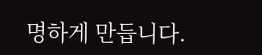명하게 만듭니다.